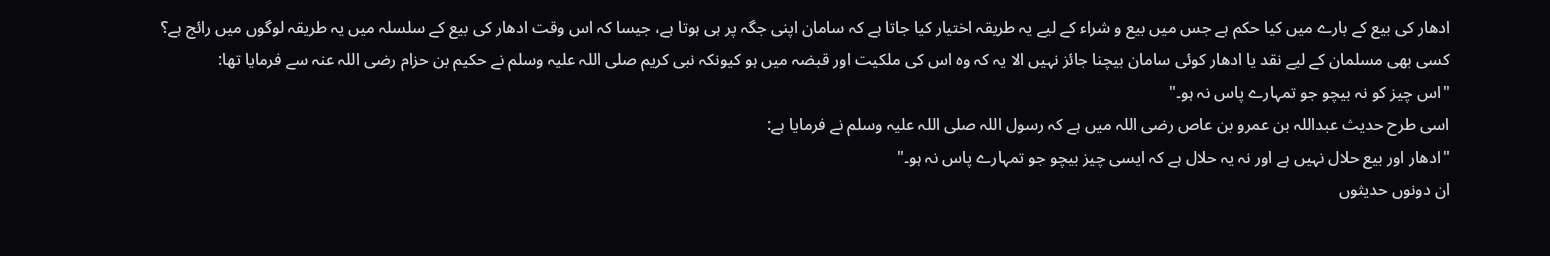ادھار کی بیع کے بارے میں کیا حکم ہے جس میں بیع و شراء کے لیے یہ طریقہ اختیار کیا جاتا ہے کہ سامان اپنی جگہ پر ہی ہوتا ہے، جیسا کہ اس وقت ادھار کی بیع کے سلسلہ میں یہ طریقہ لوگوں میں رائج ہے؟
کسی بھی مسلمان کے لیے نقد یا ادھار کوئی سامان بیچنا جائز نہیں الا یہ کہ وہ اس کی ملکیت اور قبضہ میں ہو کیونکہ نبی کریم صلی اللہ علیہ وسلم نے حکیم بن حزام رضی اللہ عنہ سے فرمایا تھا:
"اس چیز کو نہ بیچو جو تمہارے پاس نہ ہو۔"
اسی طرح حدیث عبداللہ بن عمرو بن عاص رضی اللہ میں ہے کہ رسول اللہ صلی اللہ علیہ وسلم نے فرمایا ہے:
"ادھار اور بیع حلال نہیں ہے اور نہ یہ حلال ہے کہ ایسی چیز بیچو جو تمہارے پاس نہ ہو۔"
ان دونوں حدیثوں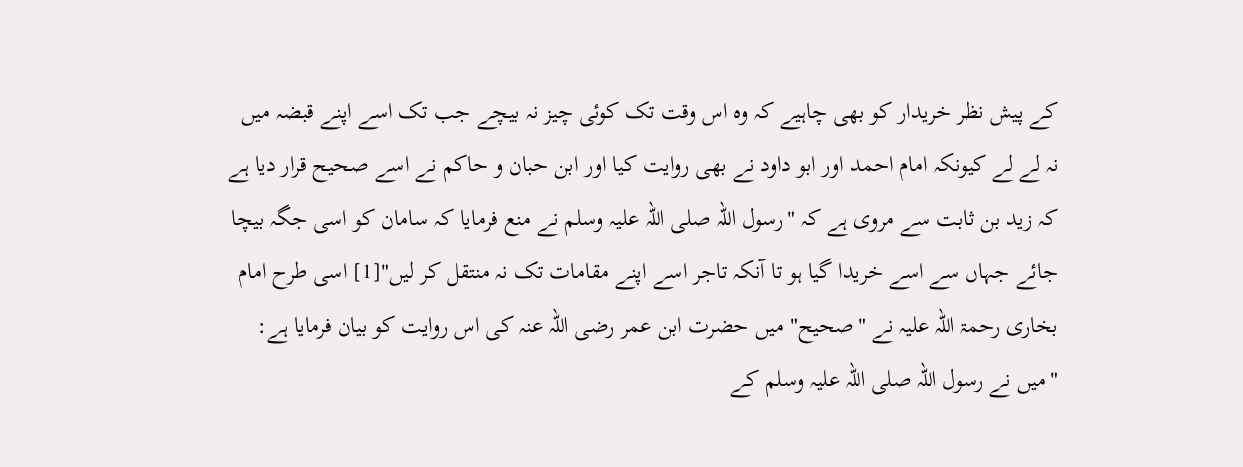کے پیش نظر خریدار کو بھی چاہیے کہ وہ اس وقت تک کوئی چیز نہ بیچے جب تک اسے اپنے قبضہ میں نہ لے لے کیونکہ امام احمد اور ابو داود نے بھی روایت کیا اور ابن حبان و حاکم نے اسے صحیح قرار دیا ہے کہ زید بن ثابت سے مروی ہے کہ "رسول اللہ صلی اللہ علیہ وسلم نے منع فرمایا کہ سامان کو اسی جگہ بیچا جائے جہاں سے اسے خریدا گیا ہو تا آنکہ تاجر اسے اپنے مقامات تک نہ منتقل کر لیں"[1] اسی طرح امام بخاری رحمۃ اللہ علیہ نے "صحیح" میں حضرت ابن عمر رضی اللہ عنہ کی اس روایت کو بیان فرمایا ہے:
"میں نے رسول اللہ صلی اللہ علیہ وسلم کے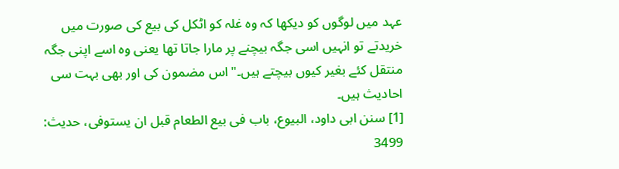عہد میں لوگوں کو دیکھا کہ وہ غلہ کو اٹکل کی بیع کی صورت میں خریدتے تو انہیں اسی جگہ بیچنے پر مارا جاتا تھا یعنی وہ اسے اپنی جگہ منتقل کئے بغیر کیوں بیچتے ہیں۔" اس مضمون کی اور بھی بہت سی احادیث ہیں۔
[1] سنن ابی داود، البیوع، باب فی بیع الطعام قبل ان یستوفی، حدیث: 3499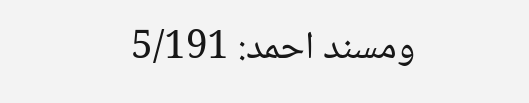ومسند احمد: 5/191